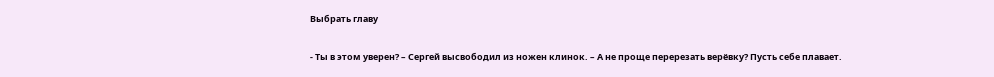Выбрать главу

- Ты в этом уверен? – Сергей высвободил из ножен клинок. – А не проще перерезать верёвку? Пусть себе плавает.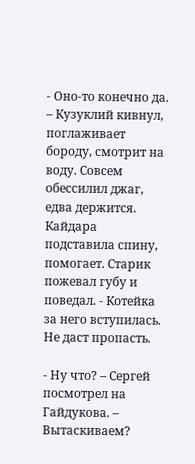- Оно-то конечно да. – Кузуклий кивнул, поглаживает бороду, смотрит на воду. Совсем обессилил джаг, едва держится. Кайдара подставила спину, помогает. Старик пожевал губу и поведал. - Котейка за него вступилась. Не даст пропасть.

- Ну что? – Сергей посмотрел на Гайдукова. – Вытаскиваем?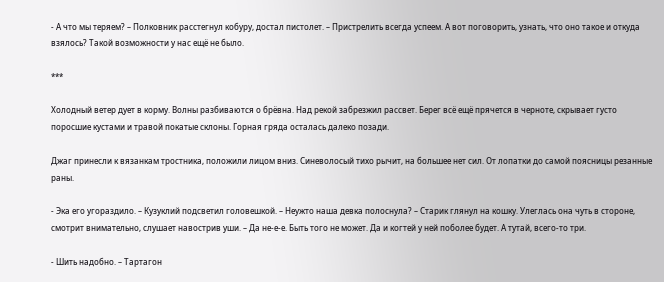- А что мы теряем? – Полковник расстегнул кобуру, достал пистолет. – Пристрелить всегда успеем. А вот поговорить, узнать, что оно такое и откуда взялось? Такой возможности у нас ещё не было.

***

Холодный ветер дует в корму. Волны разбиваются о брёвна. Над рекой забрезжил рассвет. Берег всё ещё прячется в черноте, скрывает густо поросшие кустами и травой покатые склоны. Горная гряда осталась далеко позади.

Джаг принесли к вязанкам тростника, положили лицом вниз. Синеволосый тихо рычит, на большее нет сил. От лопатки до самой поясницы резанные раны.

- Эка его угораздило. – Кузуклий подсветил головешкой. – Неужто наша девка полоснула? – Старик глянул на кошку. Улеглась она чуть в стороне, смотрит внимательно, слушает навострив уши. – Да не-е-е. Быть того не может. Да и когтей у ней поболее будет. А тутай, всего-то три.

- Шить надобно. – Тартагон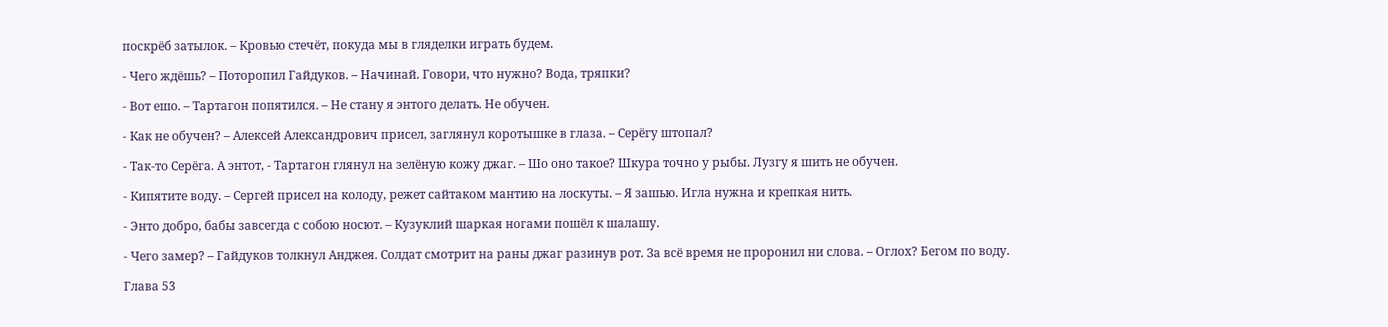поскрёб затылок. – Кровью стечёт, покуда мы в гляделки играть будем.

- Чего ждёшь? – Поторопил Гайдуков. – Начинай. Говори, что нужно? Вода, тряпки?

- Вот ешо. – Тартагон попятился. – Не стану я энтого делать. Не обучен.

- Как не обучен? – Алексей Александрович присел, заглянул коротышке в глаза. – Серёгу штопал?

- Так-то Серёга. А энтот, - Тартагон глянул на зелёную кожу джаг. – Шо оно такое? Шкура точно у рыбы. Лузгу я шить не обучен.

- Кипятите воду. – Сергей присел на колоду, режет сайтаком мантию на лоскуты. – Я зашью. Игла нужна и крепкая нить.

- Энто добро, бабы завсегда с собою носют. – Кузуклий шаркая ногами пошёл к шалашу.

- Чего замер? – Гайдуков толкнул Анджея. Солдат смотрит на раны джаг разинув рот. За всё время не проронил ни слова. – Оглох? Бегом по воду.

Глава 53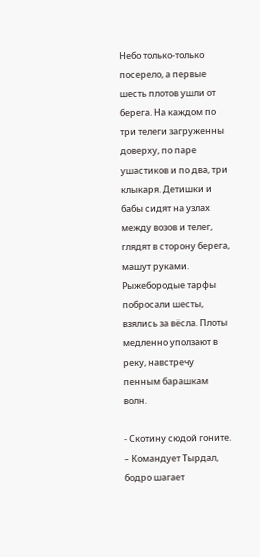Небо только-только посерело, а первые шесть плотов ушли от берега. На каждом по три телеги загруженны доверху, по паре ушастиков и по два, три клыкаря. Детишки и бабы сидят на узлах между возов и телег, глядят в сторону берега, машут руками. Рыжебородые тарфы побросали шесты, взялись за вёсла. Плоты медленно уползают в реку, навстречу пенным барашкам волн.

- Скотину сюдой гоните. – Командует Тырдал, бодро шагает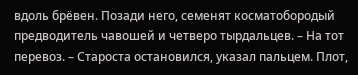вдоль брёвен. Позади него, семенят косматобородый предводитель чавошей и четверо тырдальцев. – На тот перевоз. – Староста остановился, указал пальцем. Плот,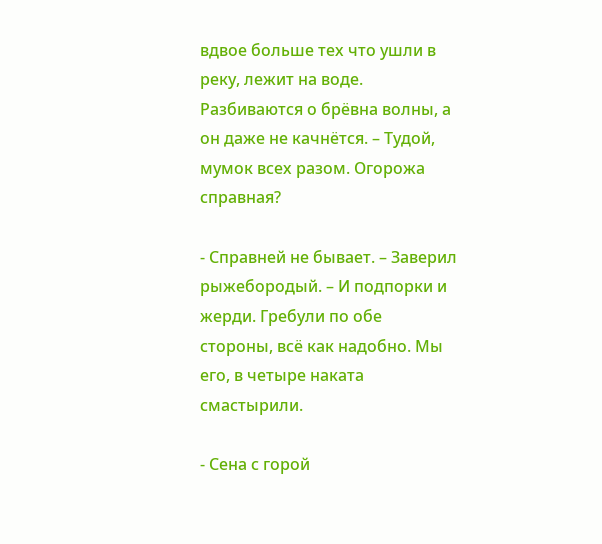вдвое больше тех что ушли в реку, лежит на воде. Разбиваются о брёвна волны, а он даже не качнётся. – Тудой, мумок всех разом. Огорожа справная?

- Справней не бывает. – Заверил рыжебородый. – И подпорки и жерди. Гребули по обе стороны, всё как надобно. Мы его, в четыре наката смастырили.

- Сена с горой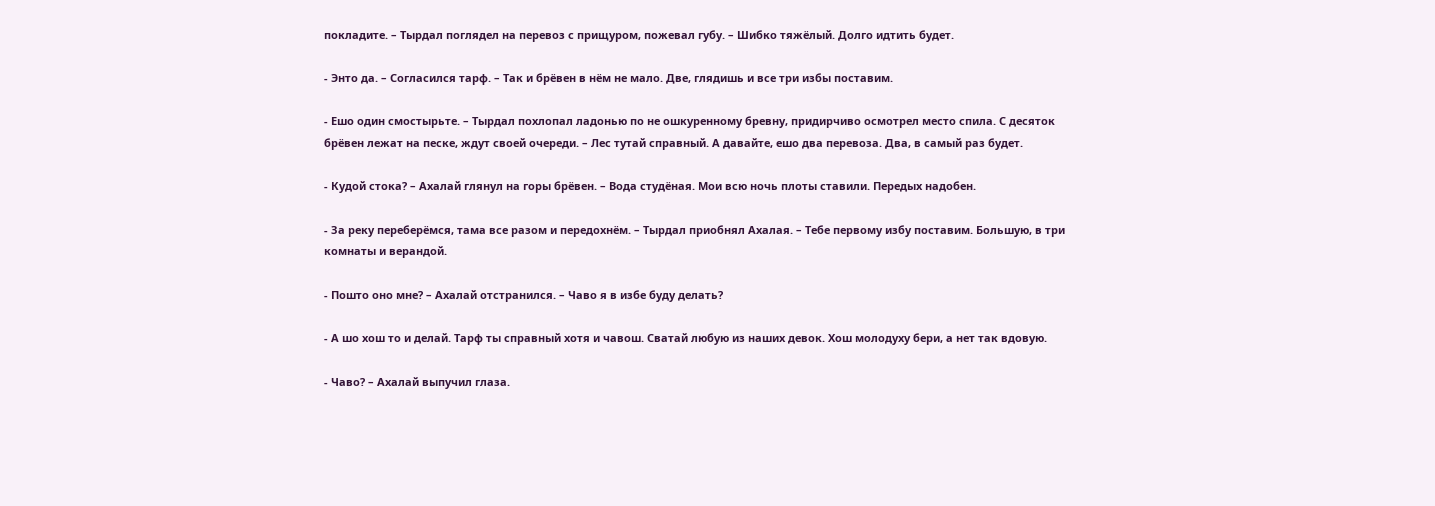покладите. – Тырдал поглядел на перевоз с прищуром, пожевал губу. – Шибко тяжёлый. Долго идтить будет.

- Энто да. – Согласился тарф. – Так и брёвен в нём не мало. Две, глядишь и все три избы поставим.

- Ешо один смостырьте. – Тырдал похлопал ладонью по не ошкуренному бревну, придирчиво осмотрел место спила. С десяток брёвен лежат на песке, ждут своей очереди. – Лес тутай справный. А давайте, ешо два перевоза. Два, в самый раз будет.

- Кудой стока? – Ахалай глянул на горы брёвен. – Вода студёная. Мои всю ночь плоты ставили. Передых надобен.

- За реку переберёмся, тама все разом и передохнём. – Тырдал приобнял Ахалая. – Тебе первому избу поставим. Большую, в три комнаты и верандой.

- Пошто оно мне? – Ахалай отстранился. – Чаво я в избе буду делать?

- А шо хош то и делай. Тарф ты справный хотя и чавош. Сватай любую из наших девок. Хош молодуху бери, а нет так вдовую.

- Чаво? – Ахалай выпучил глаза.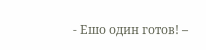- Ешо один готов! –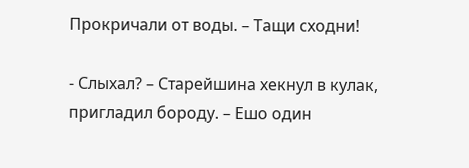Прокричали от воды. – Тащи сходни!

- Слыхал? – Старейшина хекнул в кулак, пригладил бороду. – Ешо один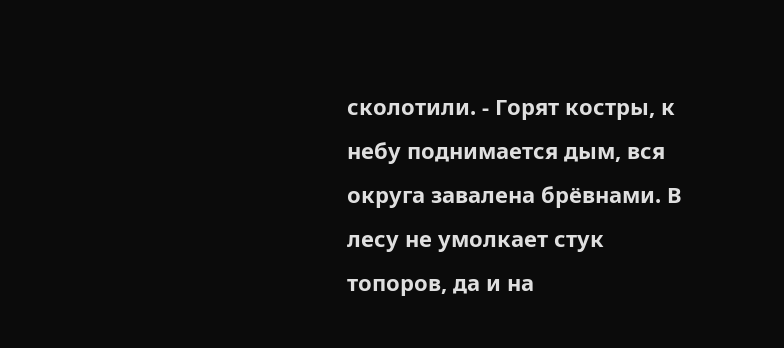сколотили. - Горят костры, к небу поднимается дым, вся округа завалена брёвнами. В лесу не умолкает стук топоров, да и на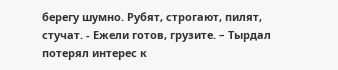берегу шумно. Рубят, строгают, пилят, стучат. - Ежели готов, грузите. – Тырдал потерял интерес к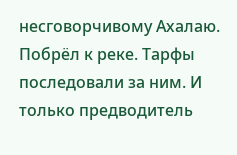несговорчивому Ахалаю. Побрёл к реке. Тарфы последовали за ним. И только предводитель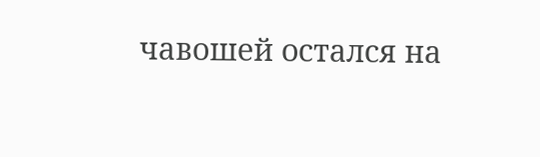чавошей остался на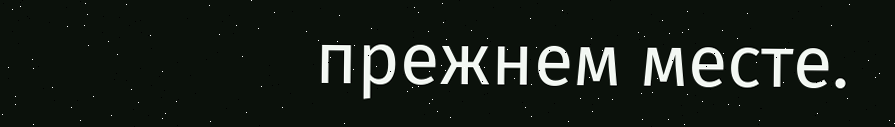прежнем месте.